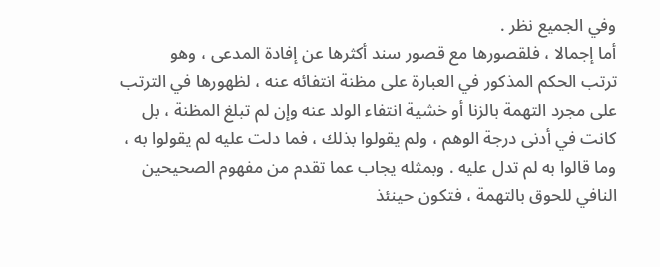وفي الجميع نظر .
أما إجمالا ، فلقصورها مع قصور سند أكثرها عن إفادة المدعى ، وهو
ترتب الحكم المذكور في العبارة على مظنة انتفائه عنه ، لظهورها في الترتب
على مجرد التهمة بالزنا أو خشية انتفاء الولد عنه وإن لم تبلغ المظنة ، بل
كانت في أدنى درجة الوهم ، ولم يقولوا بذلك ، فما دلت عليه لم يقولوا به ،
وما قالوا به لم تدل عليه . وبمثله يجاب عما تقدم من مفهوم الصحيحين
النافي للحوق بالتهمة ، فتكون حينئذ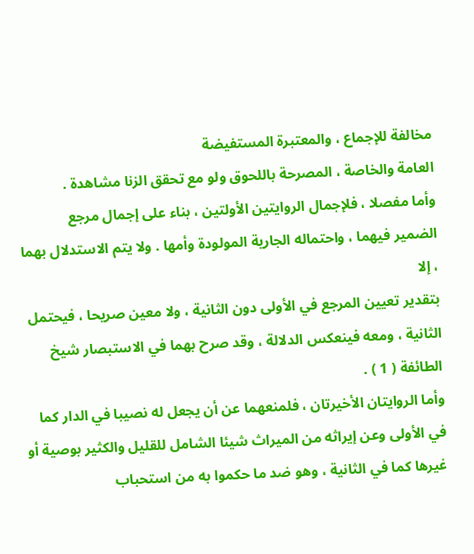مخالفة للإجماع ، والمعتبرة المستفيضة
العامة والخاصة ، المصرحة باللحوق ولو مع تحقق الزنا مشاهدة .
وأما مفصلا ، فلإجمال الروايتين الأولتين ، بناء على إجمال مرجع
الضمير فيهما ، واحتماله الجارية المولودة وأمها . ولا يتم الاستدلال بهما ، إلا
بتقدير تعيين المرجع في الأولى دون الثانية ، ولا معين صريحا ، فيحتمل
الثانية ، ومعه فينعكس الدلالة ، وقد صرح بهما في الاستبصار شيخ
الطائفة ( 1 ) .
وأما الروايتان الأخيرتان ، فلمنعهما عن أن يجعل له نصيبا في الدار كما
في الأولى وعن إيراثه من الميراث شيئا الشامل للقليل والكثير بوصية أو
غيرها كما في الثانية ، وهو ضد ما حكموا به من استحباب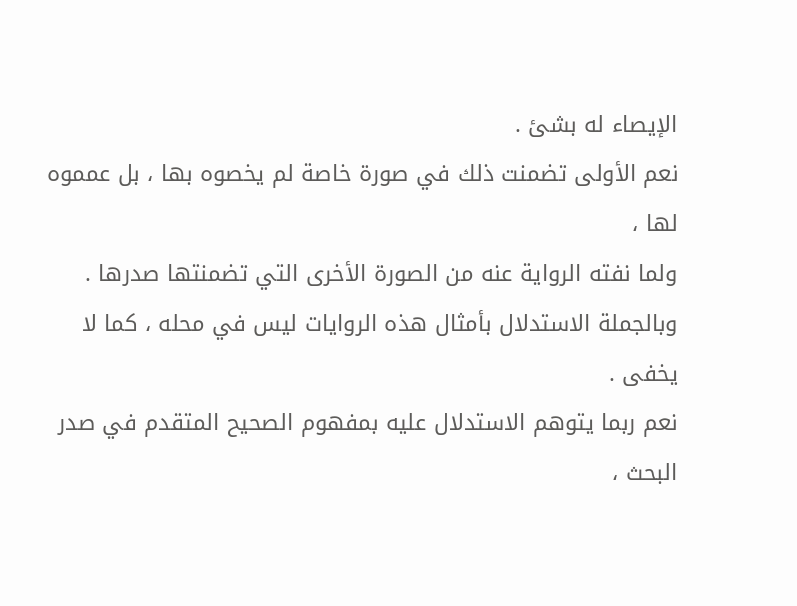الإيصاء له بشئ .
نعم الأولى تضمنت ذلك في صورة خاصة لم يخصوه بها ، بل عمموه لها ،
ولما نفته الرواية عنه من الصورة الأخرى التي تضمنتها صدرها .
وبالجملة الاستدلال بأمثال هذه الروايات ليس في محله ، كما لا يخفى .
نعم ربما يتوهم الاستدلال عليه بمفهوم الصحيح المتقدم في صدر
البحث ،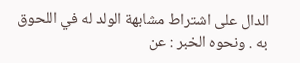الدال على اشتراط مشابهة الولد له في اللحوق به . ونحوه الخبر : عن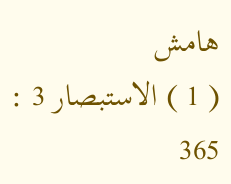هامش
( 1 ) الاستبصار 3 : 365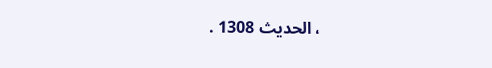، الحديث 1308 .